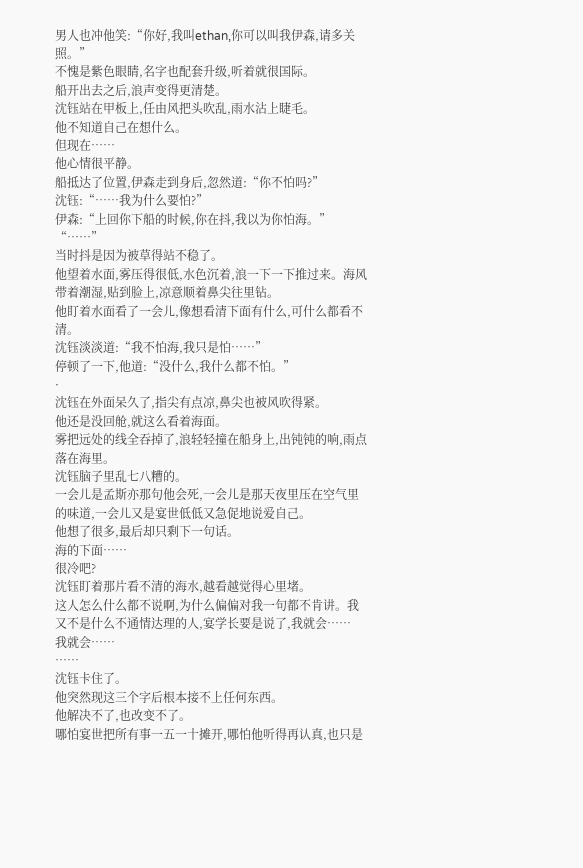男人也冲他笑:“你好,我叫ethan,你可以叫我伊森,请多关照。”
不愧是紫色眼睛,名字也配套升级,听着就很国际。
船开出去之后,浪声变得更清楚。
沈钰站在甲板上,任由风把头吹乱,雨水沾上睫毛。
他不知道自己在想什么。
但现在……
他心情很平静。
船抵达了位置,伊森走到身后,忽然道:“你不怕吗?”
沈钰:“……我为什么要怕?”
伊森:“上回你下船的时候,你在抖,我以为你怕海。”
“……”
当时抖是因为被草得站不稳了。
他望着水面,雾压得很低,水色沉着,浪一下一下推过来。海风带着潮湿,贴到脸上,凉意顺着鼻尖往里钻。
他盯着水面看了一会儿,像想看清下面有什么,可什么都看不清。
沈钰淡淡道:“我不怕海,我只是怕……”
停顿了一下,他道:“没什么,我什么都不怕。”
·
沈钰在外面呆久了,指尖有点凉,鼻尖也被风吹得紧。
他还是没回舱,就这么看着海面。
雾把远处的线全吞掉了,浪轻轻撞在船身上,出钝钝的响,雨点落在海里。
沈钰脑子里乱七八糟的。
一会儿是孟斯亦那句他会死,一会儿是那天夜里压在空气里的味道,一会儿又是宴世低低又急促地说爱自己。
他想了很多,最后却只剩下一句话。
海的下面……
很冷吧?
沈钰盯着那片看不清的海水,越看越觉得心里堵。
这人怎么什么都不说啊,为什么偏偏对我一句都不肯讲。我又不是什么不通情达理的人,宴学长要是说了,我就会……
我就会……
……
沈钰卡住了。
他突然现这三个字后根本接不上任何东西。
他解决不了,也改变不了。
哪怕宴世把所有事一五一十摊开,哪怕他听得再认真,也只是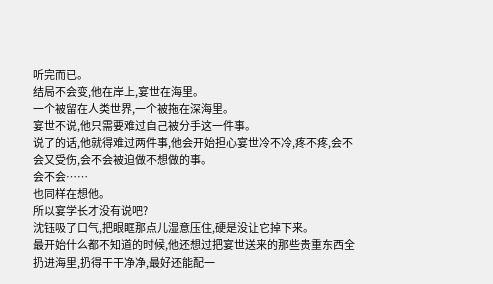听完而已。
结局不会变,他在岸上,宴世在海里。
一个被留在人类世界,一个被拖在深海里。
宴世不说,他只需要难过自己被分手这一件事。
说了的话,他就得难过两件事,他会开始担心宴世冷不冷,疼不疼,会不会又受伤,会不会被迫做不想做的事。
会不会……
也同样在想他。
所以宴学长才没有说吧?
沈钰吸了口气,把眼眶那点儿湿意压住,硬是没让它掉下来。
最开始什么都不知道的时候,他还想过把宴世送来的那些贵重东西全扔进海里,扔得干干净净,最好还能配一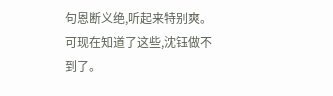句恩断义绝,听起来特别爽。
可现在知道了这些,沈钰做不到了。